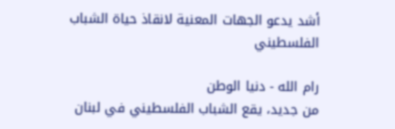أشد يدعو الجهات المعنية لانقاذ حياة الشباب الفلسطيني

رام الله - دنيا الوطن
من جديد، يقع الشباب الفلسطيني في لبنان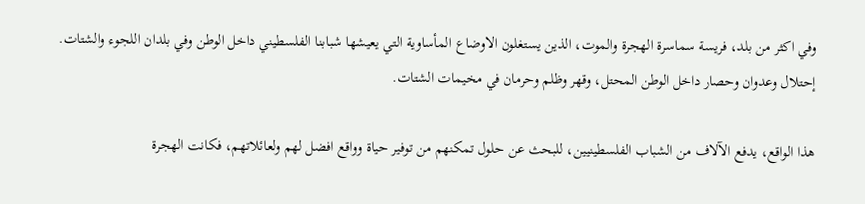وفي اكثر من بلد، فريسة سماسرة الهجرة والموت، الذين يستغلون الاوضاع المأساوية التي يعيشها شبابنا الفلسطيني داخل الوطن وفي بلدان اللجوء والشتات. إحتلال وعدوان وحصار داخل الوطن المحتل، وقهر وظلم وحرمان في مخيمات الشتات.

هذا الواقع، يدفع الآلاف من الشباب الفلسطينيين، للبحث عن حلول تمكنهم من توفير حياة وواقع افضل لهم ولعائلاتهم، فكانت الهجرة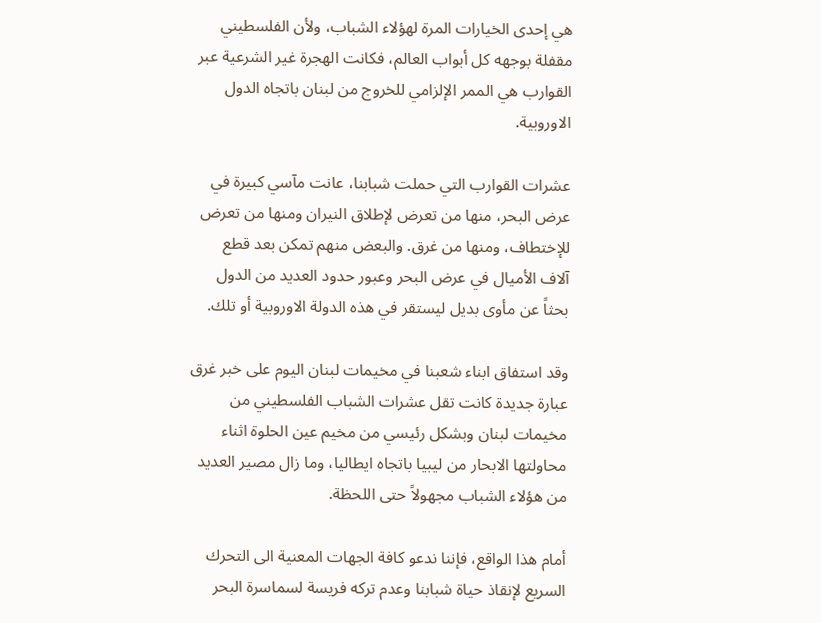هي إحدى الخيارات المرة لهؤلاء الشباب، ولأن الفلسطيني مقفلة بوجهه كل أبواب العالم، فكانت الهجرة غير الشرعية عبر القوارب هي الممر الإلزامي للخروج من لبنان باتجاه الدول الاوروبية.

عشرات القوارب التي حملت شبابنا، عانت مآسي كبيرة في عرض البحر، منها من تعرض لإطلاق النيران ومنها من تعرض للإختطاف، ومنها من غرق. والبعض منهم تمكن بعد قطع آلاف الأميال في عرض البحر وعبور حدود العديد من الدول بحثاً عن مأوى بديل ليستقر في هذه الدولة الاوروبية أو تلك.

وقد استفاق ابناء شعبنا في مخيمات لبنان اليوم على خبر غرق عبارة جديدة كانت تقل عشرات الشباب الفلسطيني من مخيمات لبنان وبشكل رئيسي من مخيم عين الحلوة اثناء محاولتها الابحار من ليبيا باتجاه ايطاليا، وما زال مصير العديد من هؤلاء الشباب مجهولاً حتى اللحظة.

أمام هذا الواقع، فإننا ندعو كافة الجهات المعنية الى التحرك السريع لإنقاذ حياة شبابنا وعدم تركه فريسة لسماسرة البحر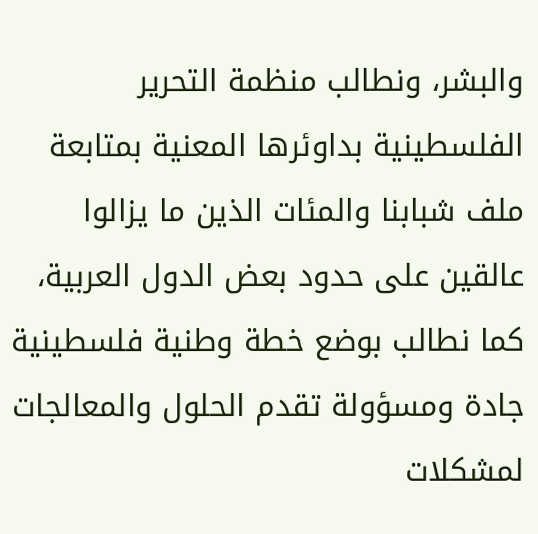والبشر، ونطالب منظمة التحرير الفلسطينية بداوئرها المعنية بمتابعة ملف شبابنا والمئات الذين ما يزالوا عالقين على حدود بعض الدول العربية، كما نطالب بوضع خطة وطنية فلسطينية جادة ومسؤولة تقدم الحلول والمعالجات لمشكلات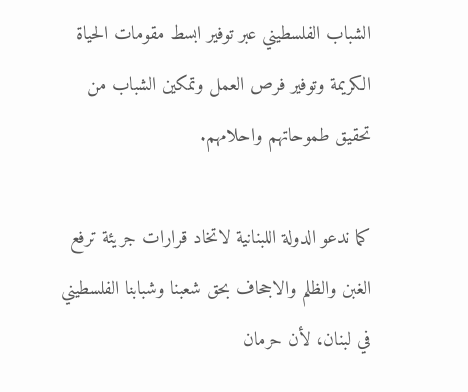الشباب الفلسطيني عبر توفير ابسط مقومات الحياة الكريمة وتوفير فرص العمل وتمكين الشباب من تحقيق طموحاتهم واحلامهم.

كما ندعو الدولة اللبنانية لاتخاد قرارات جريئة ترفع الغبن والظلم والاجحاف بحق شعبنا وشبابنا الفلسطيني في لبنان، لأن حرمان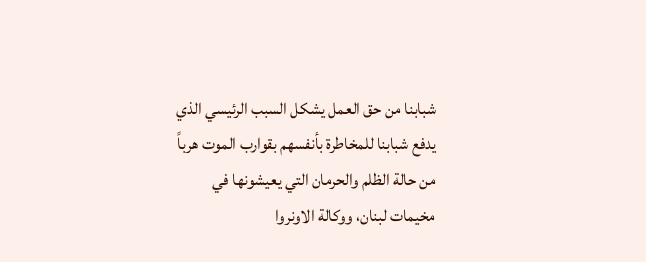شبابنا من حق العمل يشكل السبب الرئيسي الذي يدفع شبابنا للمخاطرة بأنفسهم بقوارب الموت هرباً من حالة الظلم والحرمان التي يعيشونها في مخيمات لبنان، ووكالة الاونروا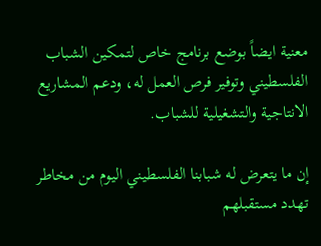معنية ايضاً بوضع برنامج خاص لتمكين الشباب الفلسطيني وتوفير فرص العمل له، ودعم المشاريع الانتاجية والتشغيلية للشباب.

إن ما يتعرض له شبابنا الفلسطيني اليوم من مخاطر تهدد مستقبلهم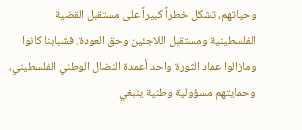وحياتهم، تشكل خطراً كبيراً على مستقبل القضية الفلسطينية ومستقبل اللاجئين وحق العودة. فشبابنا كانوا ومازالوا عماد الثورة واحد أعمدة النضال الوطني الفلسطيني، وحمايتهم مسؤولية وطنية ينبغي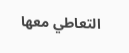التعاطي معها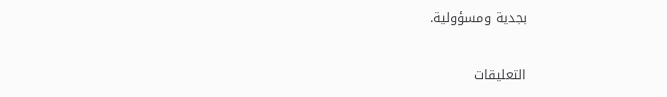بجدية ومسؤولية.

التعليقات